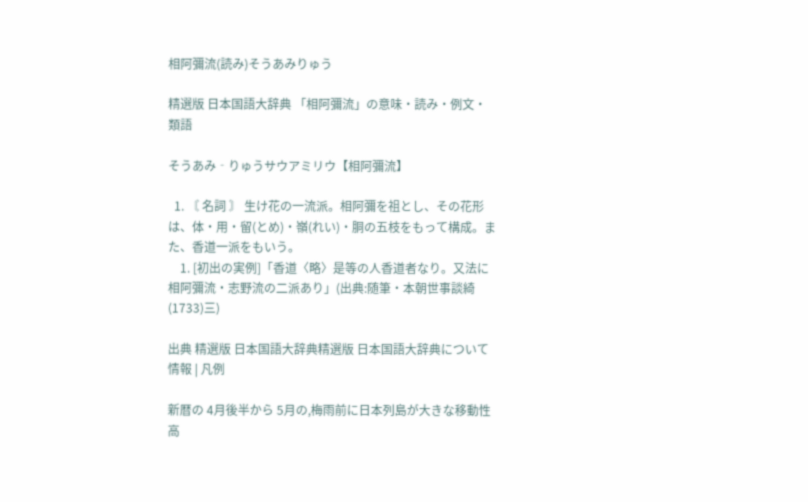相阿彌流(読み)そうあみりゅう

精選版 日本国語大辞典 「相阿彌流」の意味・読み・例文・類語

そうあみ‐りゅうサウアミリウ【相阿彌流】

  1. 〘 名詞 〙 生け花の一流派。相阿彌を祖とし、その花形は、体・用・留(とめ)・嶺(れい)・胴の五枝をもって構成。また、香道一派をもいう。
    1. [初出の実例]「香道〈略〉是等の人香道者なり。又法に相阿彌流・志野流の二派あり」(出典:随筆・本朝世事談綺(1733)三)

出典 精選版 日本国語大辞典精選版 日本国語大辞典について 情報 | 凡例

新暦の 4月後半から 5月の,梅雨前に日本列島が大きな移動性高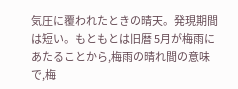気圧に覆われたときの晴天。発現期間は短い。もともとは旧暦 5月が梅雨にあたることから,梅雨の晴れ間の意味で,梅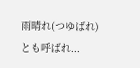雨晴れ(つゆばれ)とも呼ばれ...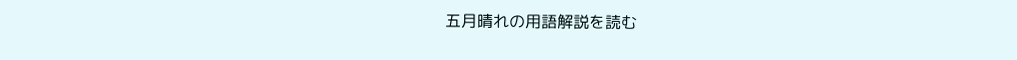五月晴れの用語解説を読む